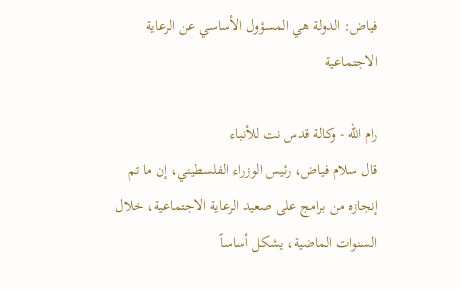فياض: الدولة هي المسؤول الأساسي عن الرعاية الاجتماعية

رام الله - وكالة قدس نت للأنباء
قال سلام فياض، رئيس الوزراء الفلسطيني، إن ما تم إنجازه من برامج على صعيد الرعاية الاجتماعية، خلال السنوات الماضية، يشكل أساساً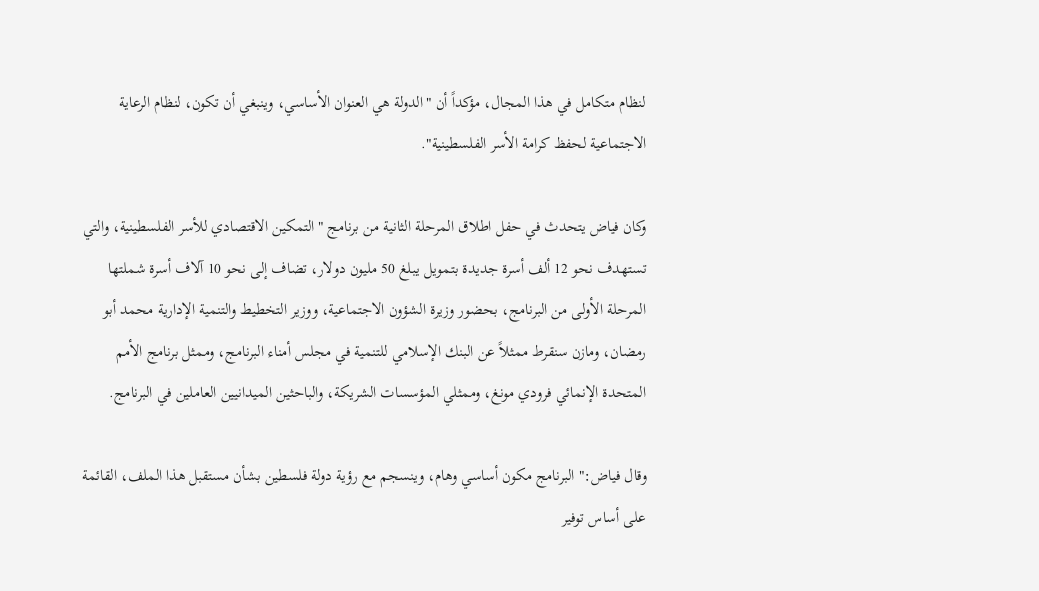لنظام متكامل في هذا المجال، مؤكداً أن "الدولة هي العنوان الأساسي، وينبغي أن تكون، لنظام الرعاية الاجتماعية لحفظ كرامة الأسر الفلسطينية".

وكان فياض يتحدث في حفل اطلاق المرحلة الثانية من برنامج "التمكين الاقتصادي للأسر الفلسطينية، والتي تستهدف نحو 12 ألف أسرة جديدة بتمويل يبلغ 50 مليون دولار، تضاف إلى نحو 10 آلاف أسرة شملتها المرحلة الأولى من البرنامج، بحضور وزيرة الشؤون الاجتماعية، ووزير التخطيط والتنمية الإدارية محمد أبو رمضان، ومازن سنقرط ممثلاً عن البنك الإسلامي للتنمية في مجلس أمناء البرنامج، وممثل برنامج الأمم المتحدة الإنمائي فرودي مونغ، وممثلي المؤسسات الشريكة، والباحثين الميدانيين العاملين في البرنامج.

وقال فياض:" البرنامج مكون أساسي وهام، وينسجم مع رؤية دولة فلسطين بشأن مستقبل هذا الملف، القائمة على أساس توفير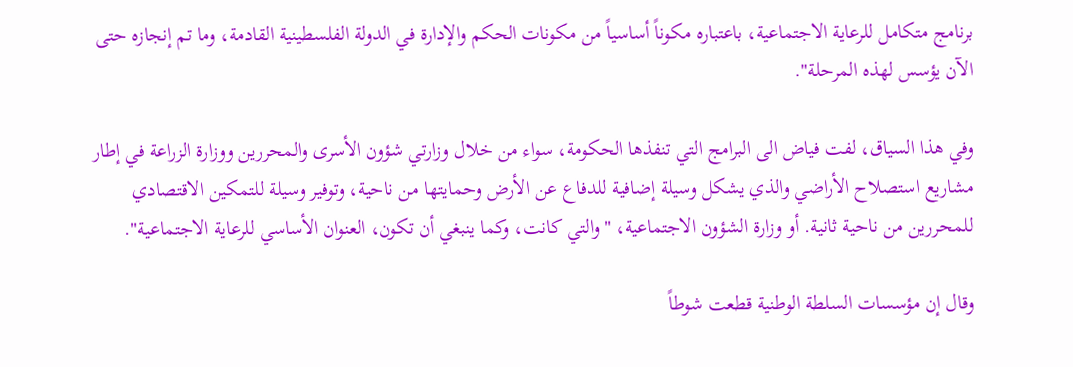برنامج متكامل للرعاية الاجتماعية، باعتباره مكوناً أساسياً من مكونات الحكم والإدارة في الدولة الفلسطينية القادمة، وما تم إنجازه حتى الآن يؤسس لهذه المرحلة".

وفي هذا السياق، لفت فياض الى البرامج التي تنفذها الحكومة، سواء من خلال وزارتي شؤون الأسرى والمحررين ووزارة الزراعة في إطار مشاريع استصلاح الأراضي والذي يشكل وسيلة إضافية للدفاع عن الأرض وحمايتها من ناحية، وتوفير وسيلة للتمكين الاقتصادي للمحررين من ناحية ثانية. أو وزارة الشؤون الاجتماعية، "والتي كانت، وكما ينبغي أن تكون، العنوان الأساسي للرعاية الاجتماعية".

وقال إن مؤسسات السلطة الوطنية قطعت شوطاً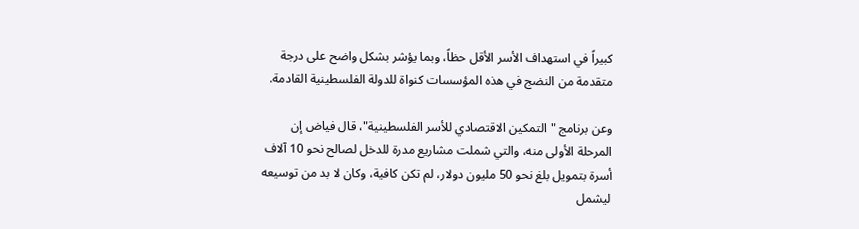كبيراً في استهداف الأسر الأقل حظاً، وبما يؤشر بشكل واضح على درجة متقدمة من النضج في هذه المؤسسات كنواة للدولة الفلسطينية القادمة.

وعن برنامج "التمكين الاقتصادي للأسر الفلسطينية"، قال فياض إن المرحلة الأولى منه، والتي شملت مشاريع مدرة للدخل لصالح نحو 10 آلاف أسرة بتمويل بلغ نحو 50 مليون دولار، لم تكن كافية، وكان لا بد من توسيعه ليشمل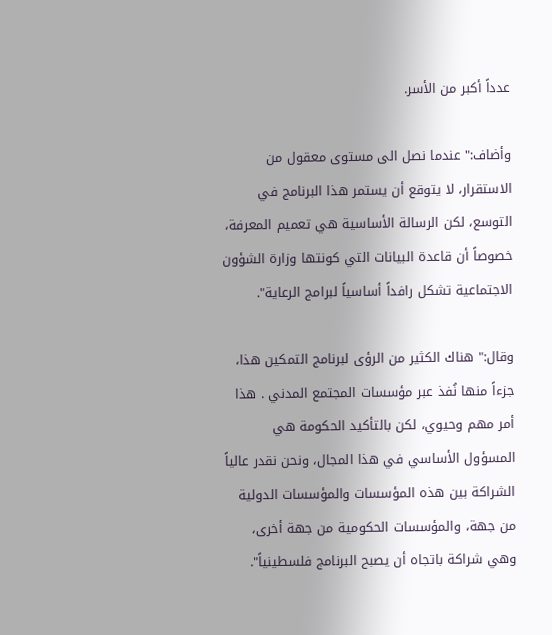عدداً أكبر من الأسر.

وأضاف:" عندما نصل الى مستوى معقول من الاستقرار، لا يتوقع أن يستمر هذا البرنامج في التوسع، لكن الرسالة الأساسية هي تعميم المعرفة، خصوصاً أن قاعدة البيانات التي كونتها وزارة الشؤون الاجتماعية تشكل رافداً أساسياً لبرامج الرعاية".

وقال:" هناك الكثير من الرؤى لبرنامج التمكين هذا، جزءاً منها نُفذ عبر مؤسسات المجتمع المدني . هذا أمر مهم وحيوي، لكن بالتأكيد الحكومة هي المسؤول الأساسي في هذا المجال، ونحن نقدر عالياً الشراكة بين هذه المؤسسات والمؤسسات الدولية من جهة، والمؤسسات الحكومية من جهة أخرى، وهي شراكة باتجاه أن يصبح البرنامج فلسطينياً".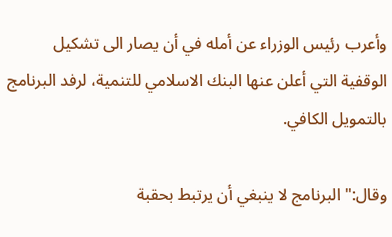وأعرب رئيس الوزراء عن أمله في أن يصار الى تشكيل الوقفية التي أعلن عنها البنك الاسلامي للتنمية، لرفد البرنامج بالتمويل الكافي.

وقال:" البرنامج لا ينبغي أن يرتبط بحقبة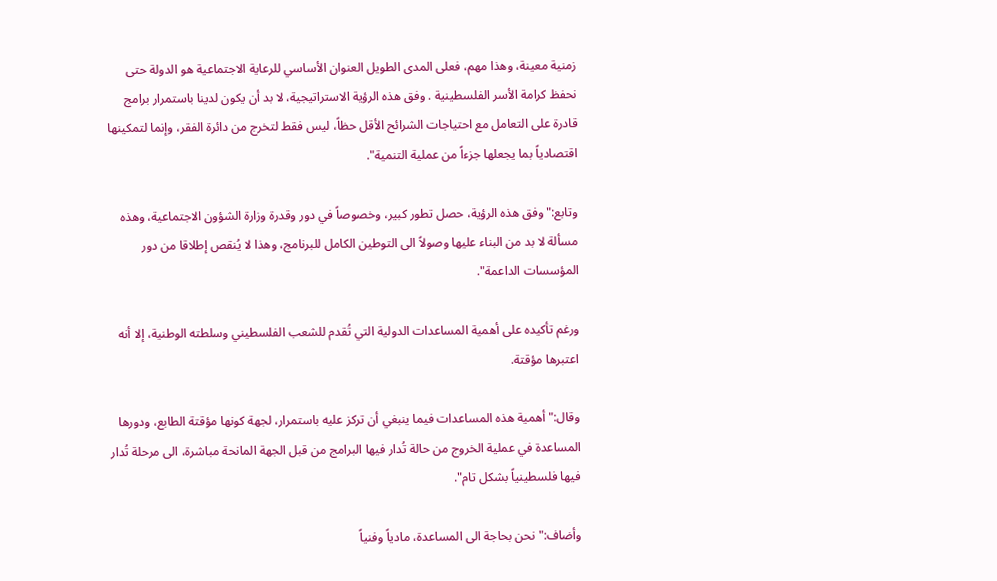زمنية معينة، وهذا مهم، فعلى المدى الطويل العنوان الأساسي للرعاية الاجتماعية هو الدولة حتى نحفظ كرامة الأسر الفلسطينية . وفق هذه الرؤية الاستراتيجية، لا بد أن يكون لدينا باستمرار برامج قادرة على التعامل مع احتياجات الشرائح الأقل حظاً، ليس فقط لتخرج من دائرة الفقر، وإنما لتمكينها اقتصادياً بما يجعلها جزءاً من عملية التنمية".

وتابع:"وفق هذه الرؤية، حصل تطور كبير، وخصوصاً في دور وقدرة وزارة الشؤون الاجتماعية، وهذه مسألة لا بد من البناء عليها وصولاً الى التوطين الكامل للبرنامج، وهذا لا يُنقص إطلاقا من دور المؤسسات الداعمة".

ورغم تأكيده على أهمية المساعدات الدولية التي تُقدم للشعب الفلسطيني وسلطته الوطنية، إلا أنه اعتبرها مؤقتة.

وقال:" أهمية هذه المساعدات فيما ينبغي أن تركز عليه باستمرار، لجهة كونها مؤقتة الطابع، ودورها المساعدة في عملية الخروج من حالة تُدار فيها البرامج من قبل الجهة المانحة مباشرة، الى مرحلة تُدار فيها فلسطينياً بشكل تام".

وأضاف:" نحن بحاجة الى المساعدة، مادياً وفنياً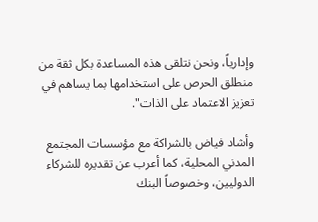وإدارياً، ونحن نتلقى هذه المساعدة بكل ثقة من منطلق الحرص على استخدامها بما يساهم في تعزيز الاعتماد على الذات".

وأشاد فياض بالشراكة مع مؤسسات المجتمع المدني المحلية، كما أعرب عن تقديره للشركاء الدوليين، وخصوصاً البنك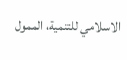الاسلامي للتنمية، الممول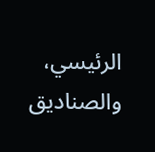الرئيسي، والصناديق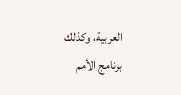العربية، وكذلك برنامج الأمم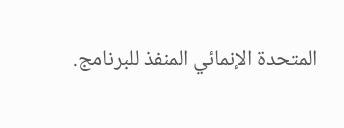المتحدة الإنمائي المنفذ للبرنامج.